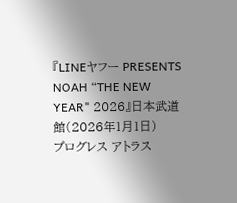『LINEヤフー PRESENTS NOAH “THE NEW YEAR" 2026』日本武道館(2026年1月1日)
プログレス アトラス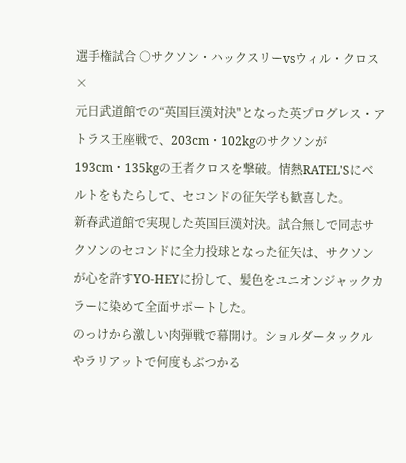選手権試合 ○サクソン・ハックスリーvsウィル・クロス×
元日武道館での“英国巨漢対決"となった英プログレス・アトラス王座戦で、203cm・102kgのサクソンが193cm・135kgの王者クロスを撃破。情熱RATEL'Sにベルトをもたらして、セコンドの征矢学も歓喜した。
新春武道館で実現した英国巨漢対決。試合無しで同志サクソンのセコンドに全力投球となった征矢は、サクソンが心を許すYO-HEYに扮して、髪色をユニオンジャックカラーに染めて全面サポートした。
のっけから激しい肉弾戦で幕開け。ショルダータックルやラリアットで何度もぶつかる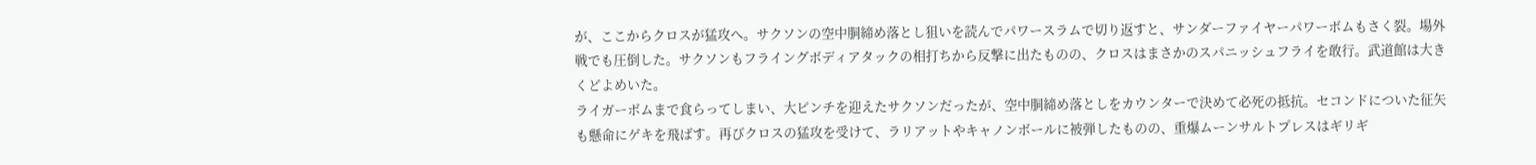が、ここからクロスが猛攻へ。サクソンの空中胴締め落とし狙いを読んでパワースラムで切り返すと、サンダーファイヤーパワーボムもさく裂。場外戦でも圧倒した。サクソンもフライングボディアタックの相打ちから反撃に出たものの、クロスはまさかのスパニッシュフライを敢行。武道館は大きくどよめいた。
ライガーボムまで食らってしまい、大ピンチを迎えたサクソンだったが、空中胴締め落としをカウンターで決めて必死の抵抗。セコンドについた征矢も懸命にゲキを飛ばす。再びクロスの猛攻を受けて、ラリアットやキャノンボールに被弾したものの、重爆ムーンサルトプレスはギリギ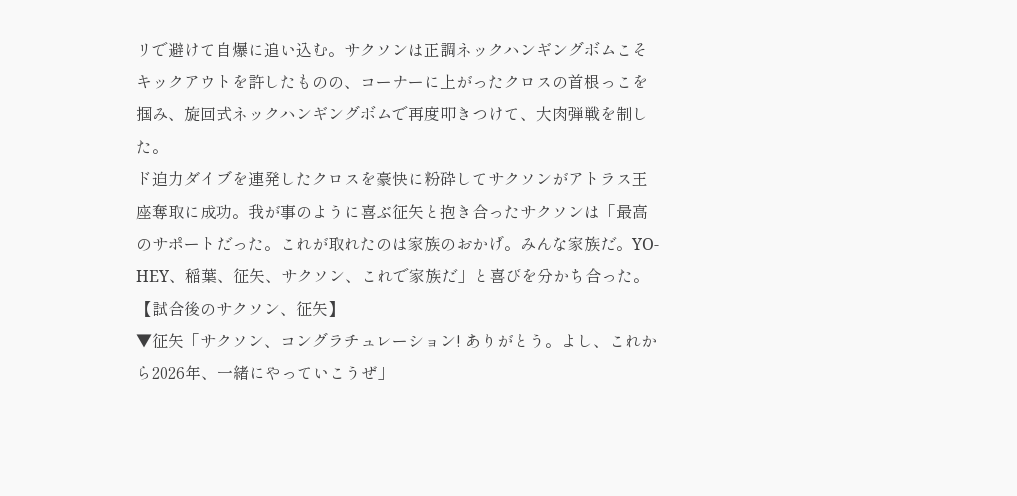リで避けて自爆に追い込む。サクソンは正調ネックハンギングボムこそキックアウトを許したものの、コーナーに上がったクロスの首根っこを掴み、旋回式ネックハンギングボムで再度叩きつけて、大肉弾戦を制した。
ド迫力ダイブを連発したクロスを豪快に粉砕してサクソンがアトラス王座奪取に成功。我が事のように喜ぶ征矢と抱き合ったサクソンは「最高のサポートだった。これが取れたのは家族のおかげ。みんな家族だ。YO-HEY、稲葉、征矢、サクソン、これで家族だ」と喜びを分かち合った。
【試合後のサクソン、征矢】
▼征矢「サクソン、コングラチュレーション! ありがとう。よし、これから2026年、一緒にやっていこうぜ」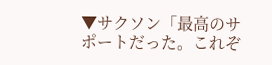▼サクソン「最高のサポートだった。これぞ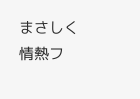まさしく情熱フ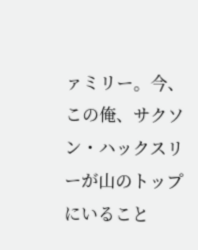ァミリー。今、この俺、サクソン・ハックスリーが山のトップにいること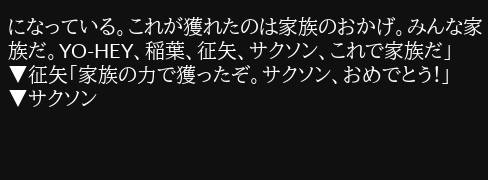になっている。これが獲れたのは家族のおかげ。みんな家族だ。YO-HEY、稲葉、征矢、サクソン、これで家族だ」
▼征矢「家族の力で獲ったぞ。サクソン、おめでとう!」
▼サクソン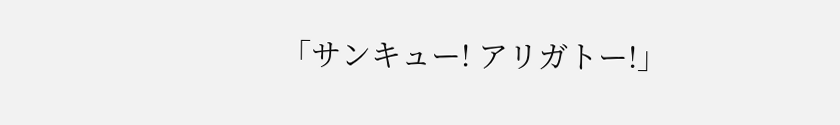「サンキュー! アリガトー!」